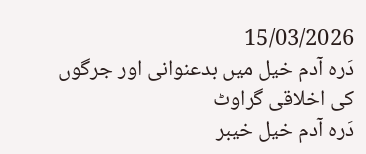15/03/2026
دَرہ آدم خیل میں بدعنوانی اور جرگوں کی اخلاقی گراوٹ
دَرہ آدم خیل خیبر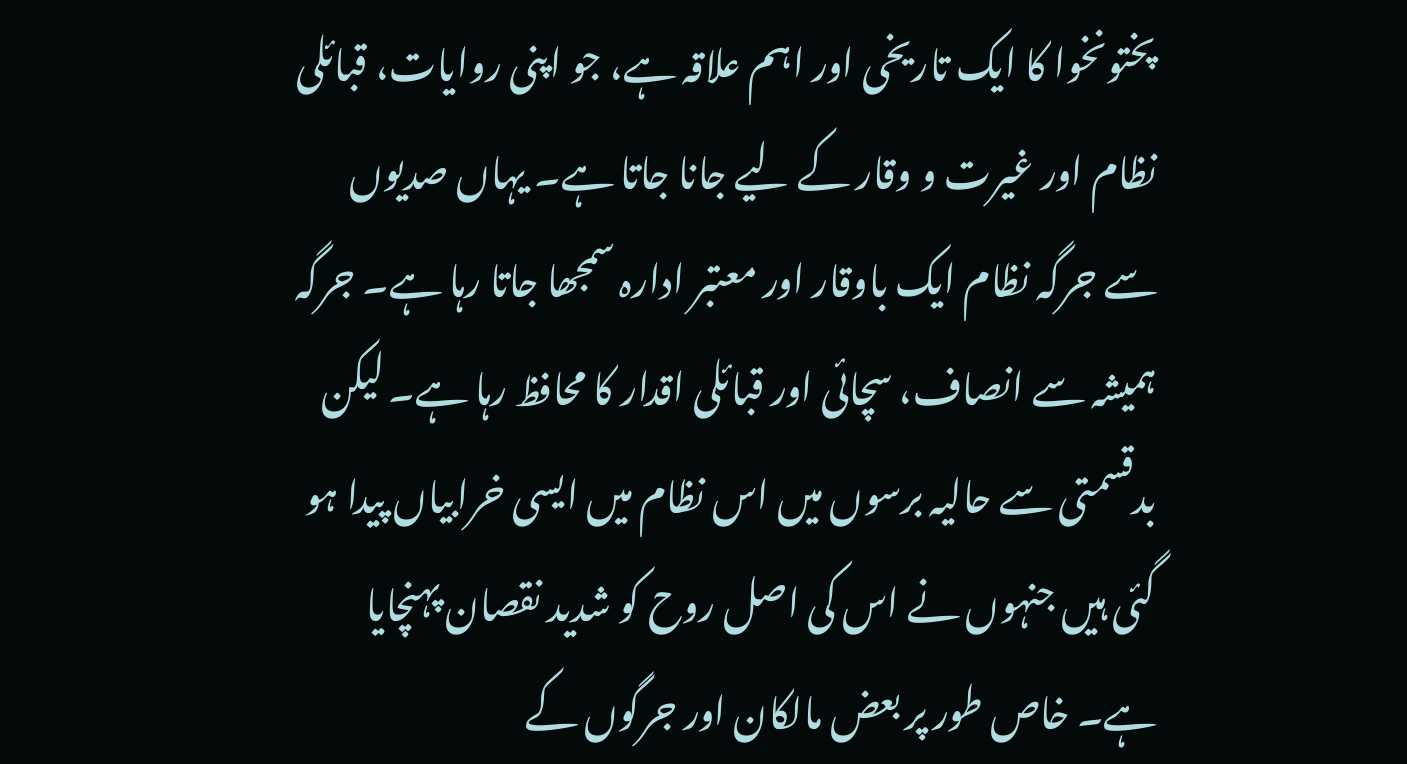پختونخوا کا ایک تاریخی اور اہم علاقہ ہے، جو اپنی روایات، قبائلی نظام اور غیرت و وقار کے لیے جانا جاتا ہے۔ یہاں صدیوں سے جرگہ نظام ایک باوقار اور معتبر ادارہ سمجھا جاتا رہا ہے۔ جرگہ ہمیشہ سے انصاف، سچائی اور قبائلی اقدار کا محافظ رہا ہے۔ لیکن بدقسمتی سے حالیہ برسوں میں اس نظام میں ایسی خرابیاں پیدا ہو گئی ہیں جنہوں نے اس کی اصل روح کو شدید نقصان پہنچایا ہے۔ خاص طور پر بعض مالکان اور جرگوں کے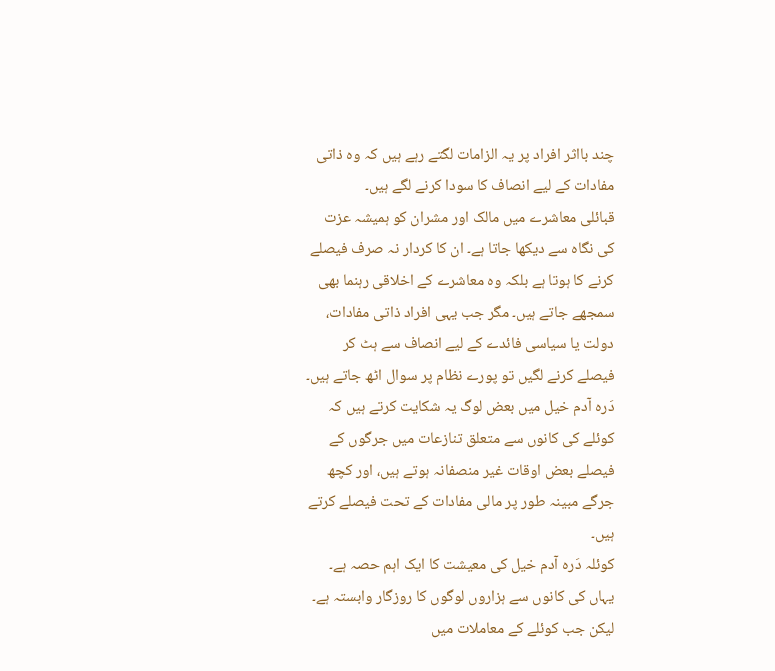چند بااثر افراد پر یہ الزامات لگتے رہے ہیں کہ وہ ذاتی مفادات کے لیے انصاف کا سودا کرنے لگے ہیں۔
قبائلی معاشرے میں مالک اور مشران کو ہمیشہ عزت کی نگاہ سے دیکھا جاتا ہے۔ ان کا کردار نہ صرف فیصلے کرنے کا ہوتا ہے بلکہ وہ معاشرے کے اخلاقی رہنما بھی سمجھے جاتے ہیں۔ مگر جب یہی افراد ذاتی مفادات، دولت یا سیاسی فائدے کے لیے انصاف سے ہٹ کر فیصلے کرنے لگیں تو پورے نظام پر سوال اٹھ جاتے ہیں۔ دَرہ آدم خیل میں بعض لوگ یہ شکایت کرتے ہیں کہ کوئلے کی کانوں سے متعلق تنازعات میں جرگوں کے فیصلے بعض اوقات غیر منصفانہ ہوتے ہیں، اور کچھ جرگے مبینہ طور پر مالی مفادات کے تحت فیصلے کرتے ہیں۔
کوئلہ دَرہ آدم خیل کی معیشت کا ایک اہم حصہ ہے۔ یہاں کی کانوں سے ہزاروں لوگوں کا روزگار وابستہ ہے۔ لیکن جب کوئلے کے معاملات میں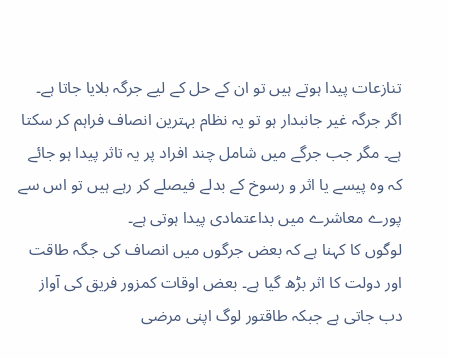تنازعات پیدا ہوتے ہیں تو ان کے حل کے لیے جرگہ بلایا جاتا ہے۔ اگر جرگہ غیر جانبدار ہو تو یہ نظام بہترین انصاف فراہم کر سکتا ہے۔ مگر جب جرگے میں شامل چند افراد پر یہ تاثر پیدا ہو جائے کہ وہ پیسے یا اثر و رسوخ کے بدلے فیصلے کر رہے ہیں تو اس سے پورے معاشرے میں بداعتمادی پیدا ہوتی ہے۔
لوگوں کا کہنا ہے کہ بعض جرگوں میں انصاف کی جگہ طاقت اور دولت کا اثر بڑھ گیا ہے۔ بعض اوقات کمزور فریق کی آواز دب جاتی ہے جبکہ طاقتور لوگ اپنی مرضی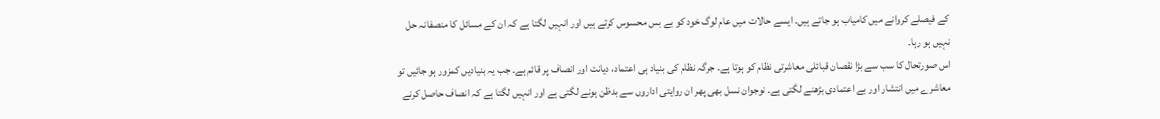کے فیصلے کروانے میں کامیاب ہو جاتے ہیں۔ ایسے حالات میں عام لوگ خود کو بے بس محسوس کرتے ہیں اور انہیں لگتا ہے کہ ان کے مسائل کا منصفانہ حل نہیں ہو رہا۔
اس صورتحال کا سب سے بڑا نقصان قبائلی معاشرتی نظام کو ہوتا ہے۔ جرگہ نظام کی بنیاد ہی اعتماد، دیانت اور انصاف پر قائم ہے۔ جب یہ بنیادیں کمزور ہو جائیں تو معاشرے میں انتشار اور بے اعتمادی بڑھنے لگتی ہے۔ نوجوان نسل بھی پھر ان روایتی اداروں سے بدظن ہونے لگتی ہے اور انہیں لگتا ہے کہ انصاف حاصل کرنے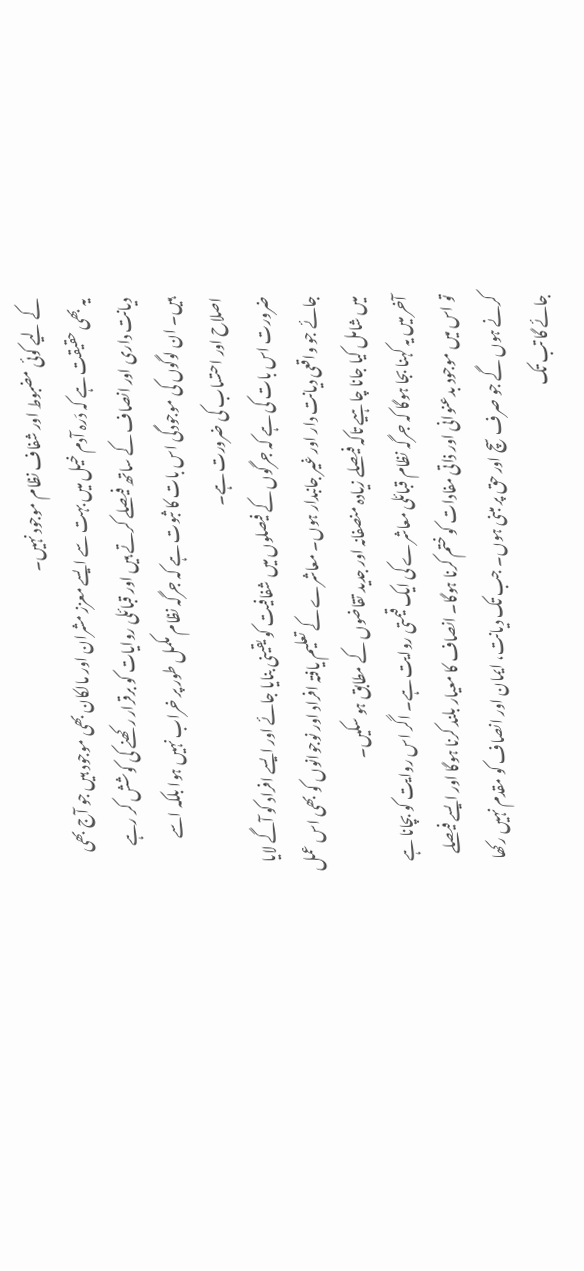کے لیے کوئی مضبوط اور شفاف نظام موجود نہیں۔
یہ بھی حقیقت ہے کہ دَرہ آدم خیل میں بہت سے ایسے معزز مشران اور مالکان بھی موجود ہیں جو آج بھی دیانت داری اور انصاف کے ساتھ فیصلے کرتے ہیں اور قبائلی روایات کو برقرار رکھنے کی کوشش کر رہے ہیں۔ ان لوگوں کی موجودگی اس بات کا ثبوت ہے کہ جرگہ نظام مکمل طور پر خراب نہیں ہوا بلکہ اسے اصلاح اور احتساب کی ضرورت ہے۔
ضرورت اس بات کی ہے کہ جرگوں کے فیصلوں میں شفافیت کو یقینی بنایا جائے اور ایسے افراد کو آگے لایا جائے جو واقعی دیانت دار اور غیر جانبدار ہوں۔ معاشرے کے تعلیم یافتہ افراد اور نوجوانوں کو بھی اس عمل میں شامل کیا جانا چاہیے تاکہ فیصلے زیادہ منصفانہ اور جدید تقاضوں کے مطابق ہو سکیں۔
آخر میں یہ کہنا بجا ہوگا کہ جرگہ نظام قبائلی معاشرے کی ایک قیمتی روایت ہے۔ اگر اس روایت کو بچانا ہے تو اس میں موجود بدعنوانی اور ذاتی مفادات کو ختم کرنا ہوگا۔ انصاف کا معیار بلند کرنا ہوگا اور ایسے فیصلے کرنے ہوں گے جو صرف سچ اور حق پر مبنی ہوں۔ جب تک دیانت، ایمان اور انصاف کو مقدم نہیں رکھا جائے گا تب تک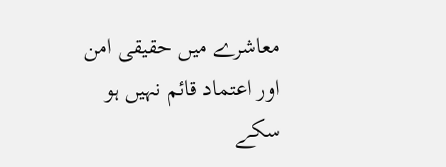معاشرے میں حقیقی امن اور اعتماد قائم نہیں ہو سکے